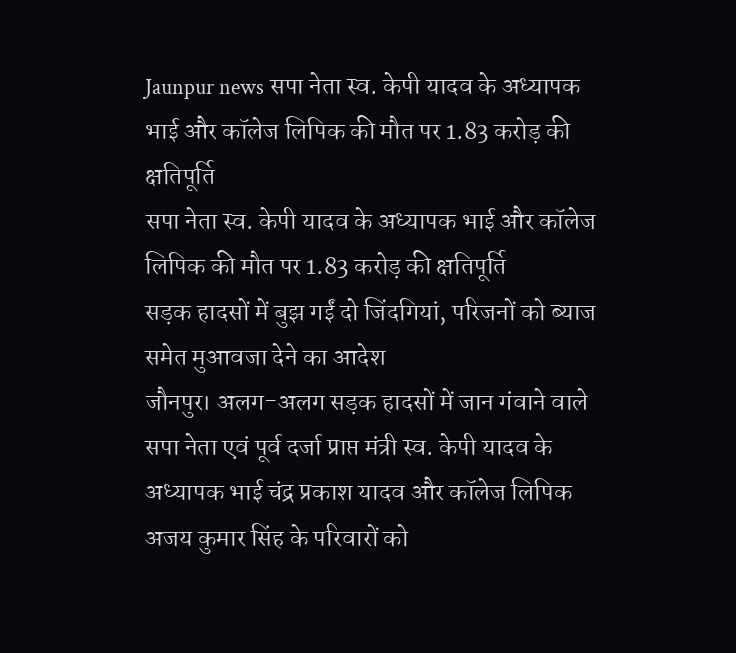Jaunpur news सपा नेता स्व. केपी यादव के अध्यापक भाई और कॉलेज लिपिक की मौत पर 1.83 करोड़ की क्षतिपूर्ति
सपा नेता स्व. केपी यादव के अध्यापक भाई और कॉलेज लिपिक की मौत पर 1.83 करोड़ की क्षतिपूर्ति
सड़क हादसों में बुझ गईं दो जिंदगियां, परिजनों को ब्याज समेत मुआवजा देने का आदेश
जौनपुर। अलग-अलग सड़क हादसों में जान गंवाने वाले सपा नेता एवं पूर्व दर्जा प्राप्त मंत्री स्व. केपी यादव के अध्यापक भाई चंद्र प्रकाश यादव और कॉलेज लिपिक अजय कुमार सिंह के परिवारों को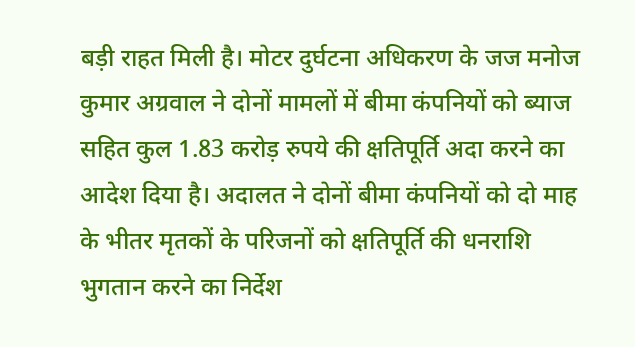बड़ी राहत मिली है। मोटर दुर्घटना अधिकरण के जज मनोज कुमार अग्रवाल ने दोनों मामलों में बीमा कंपनियों को ब्याज सहित कुल 1.83 करोड़ रुपये की क्षतिपूर्ति अदा करने का आदेश दिया है। अदालत ने दोनों बीमा कंपनियों को दो माह के भीतर मृतकों के परिजनों को क्षतिपूर्ति की धनराशि भुगतान करने का निर्देश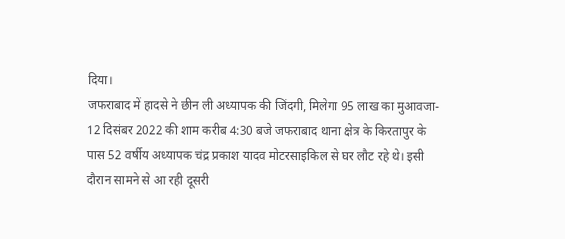दिया।
जफराबाद में हादसे ने छीन ली अध्यापक की जिंदगी, मिलेगा 95 लाख का मुआवजा-
12 दिसंबर 2022 की शाम करीब 4:30 बजे जफराबाद थाना क्षेत्र के किरतापुर के पास 52 वर्षीय अध्यापक चंद्र प्रकाश यादव मोटरसाइकिल से घर लौट रहे थे। इसी दौरान सामने से आ रही दूसरी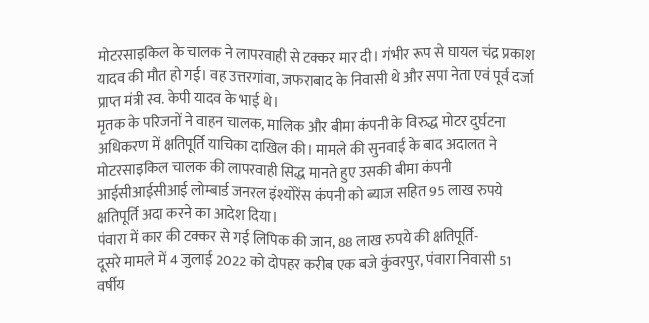मोटरसाइकिल के चालक ने लापरवाही से टक्कर मार दी। गंभीर रूप से घायल चंद्र प्रकाश यादव की मौत हो गई। वह उत्तरगांवा, जफराबाद के निवासी थे और सपा नेता एवं पूर्व दर्जा प्राप्त मंत्री स्व. केपी यादव के भाई थे।
मृतक के परिजनों ने वाहन चालक, मालिक और बीमा कंपनी के विरुद्ध मोटर दुर्घटना अधिकरण में क्षतिपूर्ति याचिका दाखिल की। मामले की सुनवाई के बाद अदालत ने मोटरसाइकिल चालक की लापरवाही सिद्ध मानते हुए उसकी बीमा कंपनी आईसीआईसीआई लोम्बार्ड जनरल इंश्योरेंस कंपनी को ब्याज सहित 95 लाख रुपये क्षतिपूर्ति अदा करने का आदेश दिया।
पंवारा में कार की टक्कर से गई लिपिक की जान, 88 लाख रुपये की क्षतिपूर्ति-
दूसरे मामले में 4 जुलाई 2022 को दोपहर करीब एक बजे कुंवरपुर, पंवारा निवासी 51 वर्षीय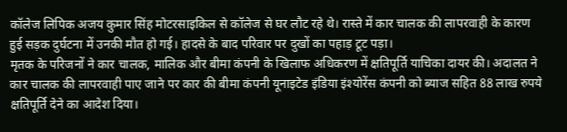कॉलेज लिपिक अजय कुमार सिंह मोटरसाइकिल से कॉलेज से घर लौट रहे थे। रास्ते में कार चालक की लापरवाही के कारण हुई सड़क दुर्घटना में उनकी मौत हो गई। हादसे के बाद परिवार पर दुखों का पहाड़ टूट पड़ा।
मृतक के परिजनों ने कार चालक, मालिक और बीमा कंपनी के खिलाफ अधिकरण में क्षतिपूर्ति याचिका दायर की। अदालत ने कार चालक की लापरवाही पाए जाने पर कार की बीमा कंपनी यूनाइटेड इंडिया इंश्योरेंस कंपनी को ब्याज सहित 88 लाख रुपये क्षतिपूर्ति देने का आदेश दिया।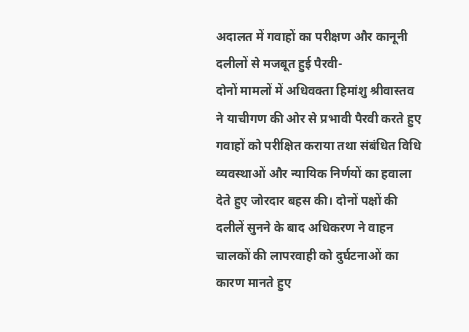अदालत में गवाहों का परीक्षण और कानूनी दलीलों से मजबूत हुई पैरवी-
दोनों मामलों में अधिवक्ता हिमांशु श्रीवास्तव ने याचीगण की ओर से प्रभावी पैरवी करते हुए गवाहों को परीक्षित कराया तथा संबंधित विधि व्यवस्थाओं और न्यायिक निर्णयों का हवाला देते हुए जोरदार बहस की। दोनों पक्षों की दलीलें सुनने के बाद अधिकरण ने वाहन चालकों की लापरवाही को दुर्घटनाओं का कारण मानते हुए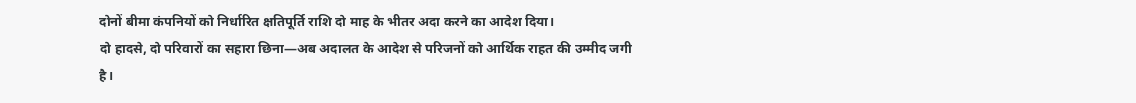दोनों बीमा कंपनियों को निर्धारित क्षतिपूर्ति राशि दो माह के भीतर अदा करने का आदेश दिया।
दो हादसे, दो परिवारों का सहारा छिना—अब अदालत के आदेश से परिजनों को आर्थिक राहत की उम्मीद जगी है।